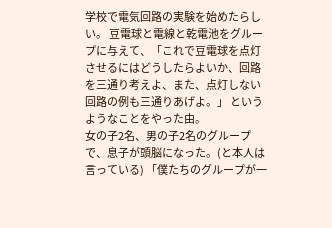学校で電気回路の実験を始めたらしい。 豆電球と電線と乾電池をグループに与えて、「これで豆電球を点灯させるにはどうしたらよいか、回路を三通り考えよ、また、点灯しない回路の例も三通りあげよ。」 というようなことをやった由。
女の子2名、男の子2名のグループで、息子が頭脳になった。(と本人は言っている) 「僕たちのグループが一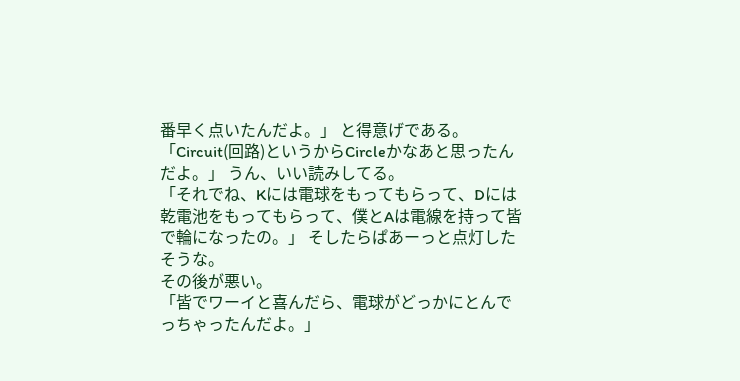番早く点いたんだよ。」 と得意げである。
「Circuit(回路)というからCircleかなあと思ったんだよ。」 うん、いい読みしてる。
「それでね、Kには電球をもってもらって、Dには乾電池をもってもらって、僕とAは電線を持って皆で輪になったの。」 そしたらぱあーっと点灯したそうな。
その後が悪い。
「皆でワーイと喜んだら、電球がどっかにとんでっちゃったんだよ。」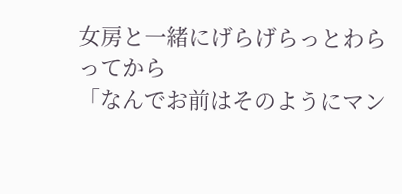女房と一緒にげらげらっとわらってから
「なんでお前はそのようにマン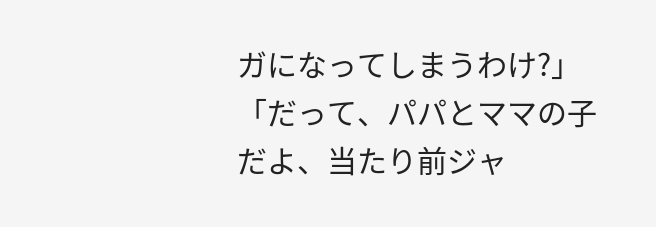ガになってしまうわけ?」
「だって、パパとママの子だよ、当たり前ジャ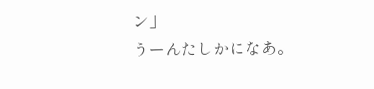ン」
うーんたしかになあ。